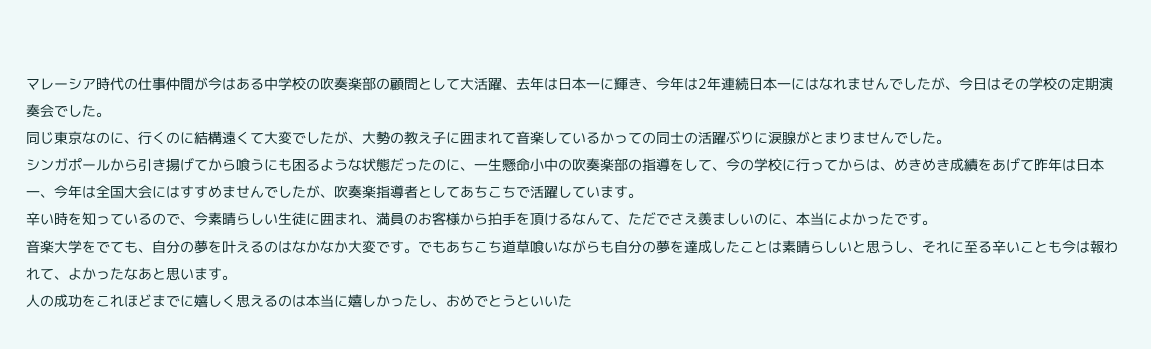マレーシア時代の仕事仲間が今はある中学校の吹奏楽部の顧問として大活躍、去年は日本一に輝き、今年は2年連続日本一にはなれませんでしたが、今日はその学校の定期演奏会でした。
同じ東京なのに、行くのに結構遠くて大変でしたが、大勢の教え子に囲まれて音楽しているかっての同士の活躍ぶりに涙腺がとまりませんでした。
シンガポールから引き揚げてから喰うにも困るような状態だったのに、一生懸命小中の吹奏楽部の指導をして、今の学校に行ってからは、めきめき成績をあげて昨年は日本一、今年は全国大会にはすすめませんでしたが、吹奏楽指導者としてあちこちで活躍しています。
辛い時を知っているので、今素晴らしい生徒に囲まれ、満員のお客様から拍手を頂けるなんて、ただでさえ羨ましいのに、本当によかったです。
音楽大学をでても、自分の夢を叶えるのはなかなか大変です。でもあちこち道草喰いながらも自分の夢を達成したことは素晴らしいと思うし、それに至る辛いことも今は報われて、よかったなあと思います。
人の成功をこれほどまでに嬉しく思えるのは本当に嬉しかったし、おめでとうといいた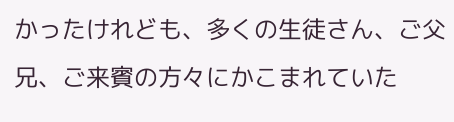かったけれども、多くの生徒さん、ご父兄、ご来賓の方々にかこまれていた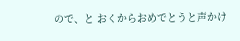ので、と おくからおめでとうと声かけ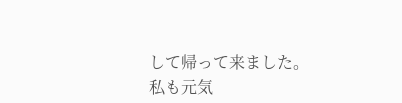して帰って来ました。
私も元気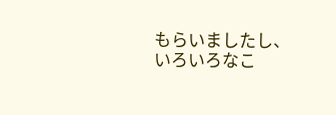もらいましたし、いろいろなこ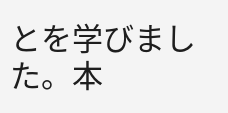とを学びました。本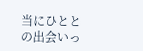当にひととの出会いっ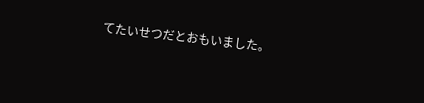てたいせつだとおもいました。